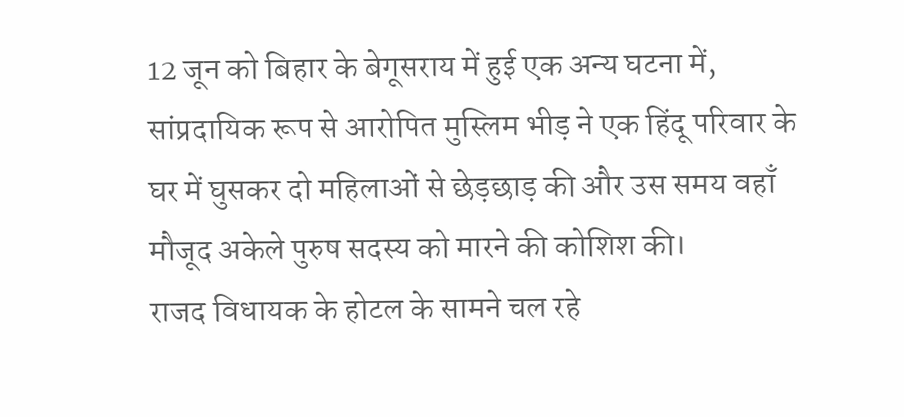12 जून को बिहार के बेगूसराय में हुई एक अन्य घटना में, सांप्रदायिक रूप से आरोपित मुस्लिम भीड़ ने एक हिंदू परिवार के घर में घुसकर दो महिलाओं से छेड़छाड़ की और उस समय वहाँ मौजूद अकेले पुरुष सदस्य को मारने की कोशिश की।
राजद विधायक के होटल के सामने चल रहे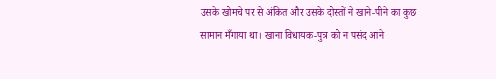उसके खोमचे पर से अंकित और उसके दोस्तों ने खाने-पीने का कुछ सामान मँगाया था। खाना विधायक-पुत्र को न पसंद आने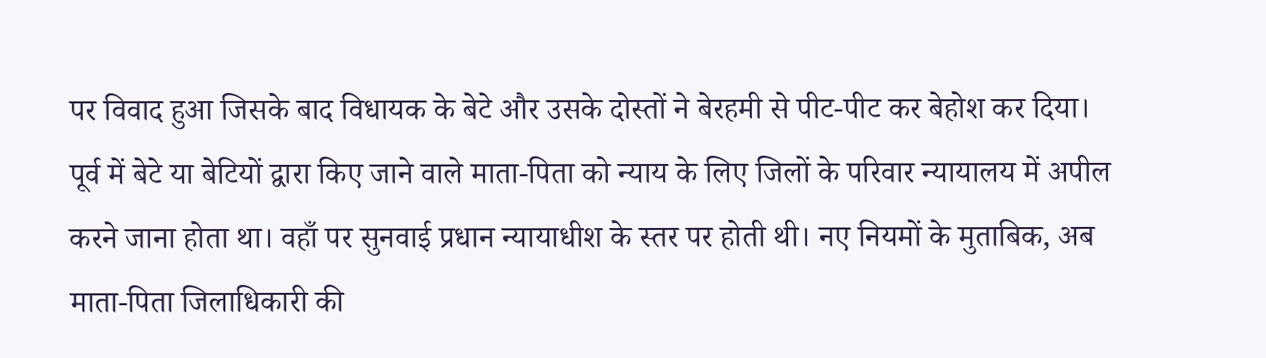पर विवाद हुआ जिसके बाद विधायक के बेटे और उसके दोस्तों ने बेरहमी से पीट-पीट कर बेहोश कर दिया।
पूर्व में बेटे या बेटियों द्वारा किए जाने वाले माता-पिता को न्याय के लिए जिलों के परिवार न्यायालय में अपील करने जाना होता था। वहाँ पर सुनवाई प्रधान न्यायाधीश के स्तर पर होती थी। नए नियमों के मुताबिक, अब माता-पिता जिलाधिकारी की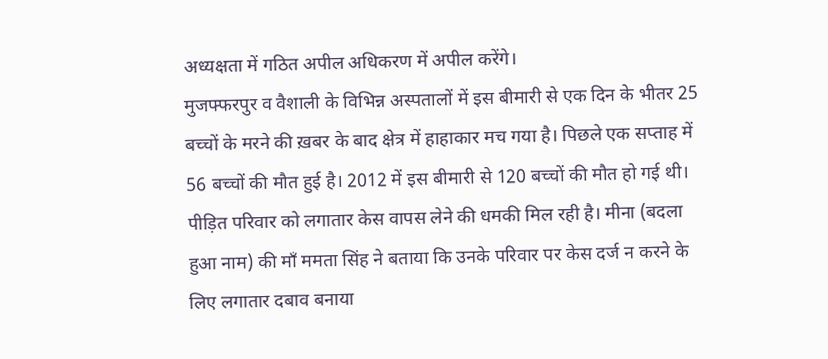अध्यक्षता में गठित अपील अधिकरण में अपील करेंगे।
मुजफ्फरपुर व वैशाली के विभिन्न अस्पतालों में इस बीमारी से एक दिन के भीतर 25 बच्चों के मरने की ख़बर के बाद क्षेत्र में हाहाकार मच गया है। पिछले एक सप्ताह में 56 बच्चों की मौत हुई है। 2012 में इस बीमारी से 120 बच्चों की मौत हो गई थी।
पीड़ित परिवार को लगातार केस वापस लेने की धमकी मिल रही है। मीना (बदला हुआ नाम) की माँ ममता सिंह ने बताया कि उनके परिवार पर केस दर्ज न करने के लिए लगातार दबाव बनाया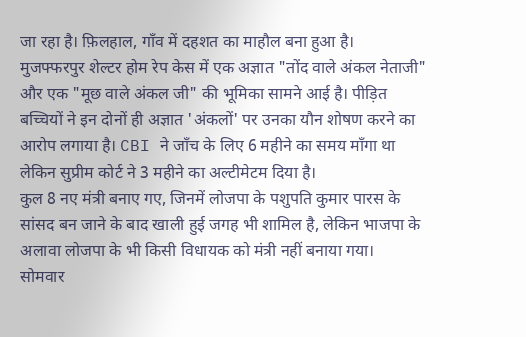जा रहा है। फ़िलहाल, गाँव में दहशत का माहौल बना हुआ है।
मुजफ्फरपुर शेल्टर होम रेप केस में एक अज्ञात "तोंद वाले अंकल नेताजी" और एक "मूछ वाले अंकल जी" की भूमिका सामने आई है। पीड़ित बच्चियों ने इन दोनों ही अज्ञात 'अंकलों' पर उनका यौन शोषण करने का आरोप लगाया है। CBI ने जाँच के लिए 6 महीने का समय माँगा था लेकिन सुप्रीम कोर्ट ने 3 महीने का अल्टीमेटम दिया है।
कुल 8 नए मंत्री बनाए गए, जिनमें लोजपा के पशुपति कुमार पारस के सांसद बन जाने के बाद खाली हुई जगह भी शामिल है, लेकिन भाजपा के अलावा लोजपा के भी किसी विधायक को मंत्री नहीं बनाया गया।
सोमवार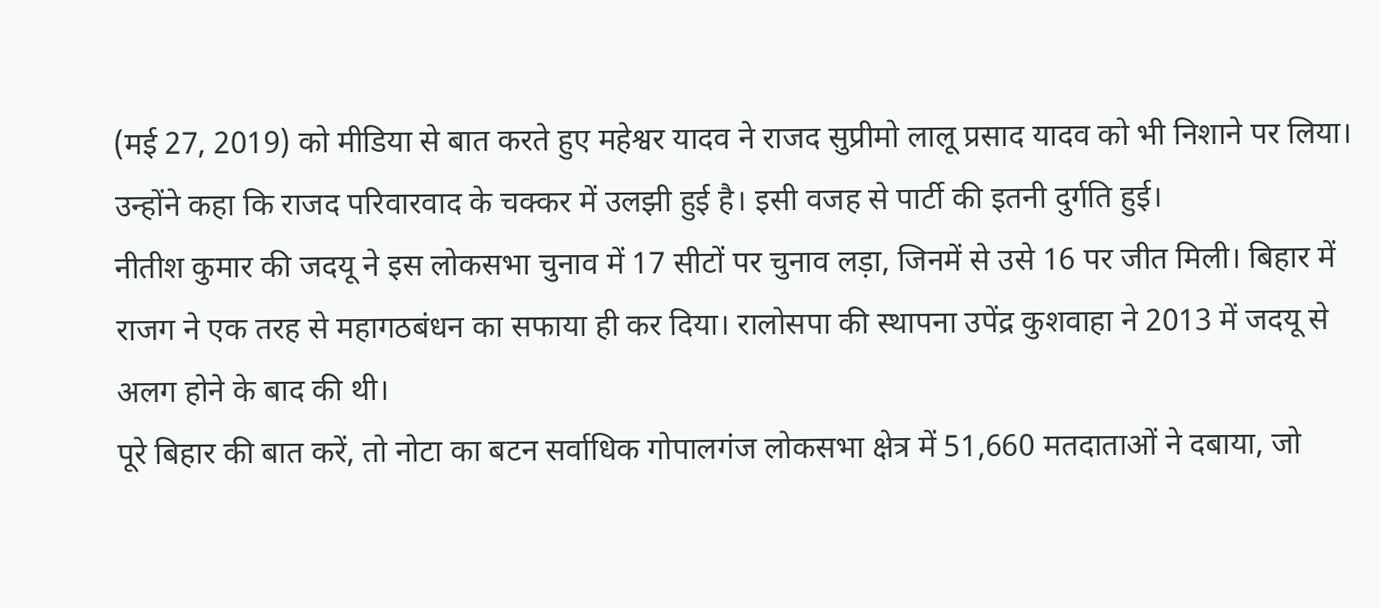(मई 27, 2019) को मीडिया से बात करते हुए महेश्वर यादव ने राजद सुप्रीमो लालू प्रसाद यादव को भी निशाने पर लिया। उन्होंने कहा कि राजद परिवारवाद के चक्कर में उलझी हुई है। इसी वजह से पार्टी की इतनी दुर्गति हुई।
नीतीश कुमार की जदयू ने इस लोकसभा चुनाव में 17 सीटों पर चुनाव लड़ा, जिनमें से उसे 16 पर जीत मिली। बिहार में राजग ने एक तरह से महागठबंधन का सफाया ही कर दिया। रालोसपा की स्थापना उपेंद्र कुशवाहा ने 2013 में जदयू से अलग होने के बाद की थी।
पूरे बिहार की बात करें, तो नोटा का बटन सर्वाधिक गोपालगंज लोकसभा क्षेत्र में 51,660 मतदाताओं ने दबाया, जो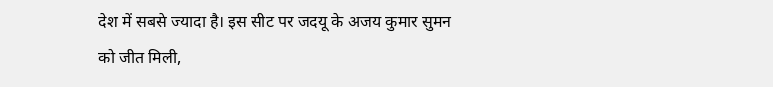देश में सबसे ज्यादा है। इस सीट पर जदयू के अजय कुमार सुमन को जीत मिली,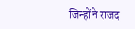जिन्होंने राजद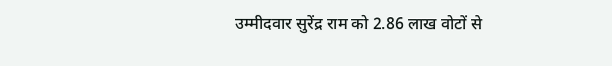उम्मीदवार सुरेंद्र राम को 2.86 लाख वोटों से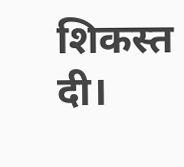शिकस्त दी।